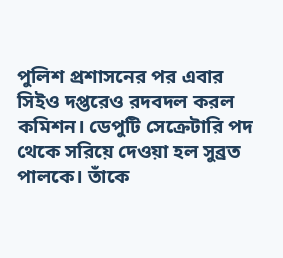পুলিশ প্রশাসনের পর এবার সিইও দপ্তরেও রদবদল করল কমিশন। ডেপুটি সেক্রেটারি পদ থেকে সরিয়ে দেওয়া হল সুব্রত পালকে। তাঁকে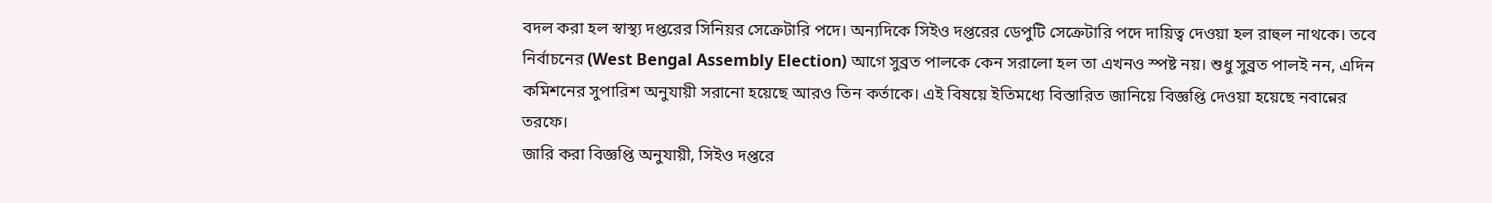বদল করা হল স্বাস্থ্য দপ্তরের সিনিয়র সেক্রেটারি পদে। অন্যদিকে সিইও দপ্তরের ডেপুটি সেক্রেটারি পদে দায়িত্ব দেওয়া হল রাহুল নাথকে। তবে নির্বাচনের (West Bengal Assembly Election) আগে সুব্রত পালকে কেন সরালো হল তা এখনও স্পষ্ট নয়। শুধু সুব্রত পালই নন, এদিন কমিশনের সুপারিশ অনুযায়ী সরানো হয়েছে আরও তিন কর্তাকে। এই বিষয়ে ইতিমধ্যে বিস্তারিত জানিয়ে বিজ্ঞপ্তি দেওয়া হয়েছে নবান্নের তরফে।
জারি করা বিজ্ঞপ্তি অনুযায়ী, সিইও দপ্তরে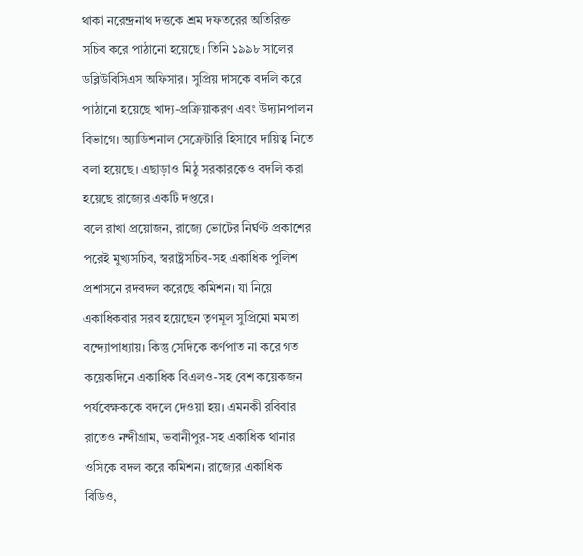থাকা নরেন্দ্রনাথ দত্তকে শ্রম দফতরের অতিরিক্ত সচিব করে পাঠানো হয়েছে। তিনি ১৯৯৮ সালের ডব্লিউবিসিএস অফিসার। সুপ্রিয় দাসকে বদলি করে পাঠানো হয়েছে খাদ্য-প্রক্রিয়াকরণ এবং উদ্যানপালন বিভাগে। অ্যাডিশনাল সেক্রেটারি হিসাবে দায়িত্ব নিতে বলা হয়েছে। এছাড়াও মিঠু সরকারকেও বদলি করা হয়েছে রাজ্যের একটি দপ্তরে।
বলে রাখা প্রয়োজন, রাজ্যে ভোটের নির্ঘণ্ট প্রকাশের পরেই মুখ্যসচিব, স্বরাষ্ট্রসচিব-সহ একাধিক পুলিশ প্রশাসনে রদবদল করেছে কমিশন। যা নিয়ে একাধিকবার সরব হয়েছেন তৃণমূল সুপ্রিমো মমতা বন্দ্যোপাধ্যায়। কিন্তু সেদিকে কর্ণপাত না করে গত কয়েকদিনে একাধিক বিএলও-সহ বেশ কয়েকজন পর্যবেক্ষককে বদলে দেওয়া হয়। এমনকী রবিবার রাতেও নন্দীগ্রাম, ভবানীপুর-সহ একাধিক থানার ওসিকে বদল করে কমিশন। রাজ্যের একাধিক বিডিও,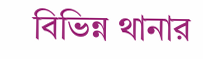বিভিন্ন থানার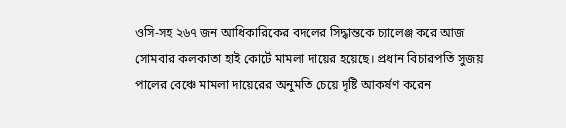ওসি-সহ ২৬৭ জন আধিকারিকের বদলের সিদ্ধান্তকে চ্যালেঞ্জ করে আজ সোমবার কলকাতা হাই কোর্টে মামলা দায়ের হয়েছে। প্রধান বিচারপতি সুজয় পালের বেঞ্চে মামলা দায়েরের অনুমতি চেয়ে দৃষ্টি আকর্ষণ করেন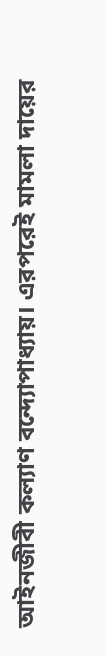আইনজীবী কল্যাণ বন্দ্যোপাধ্যায়। এরপরেই মামলা দায়ের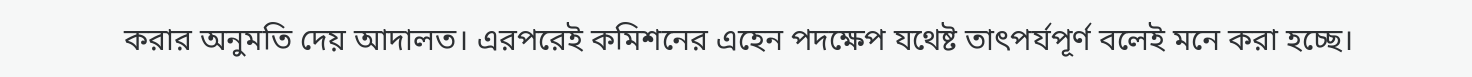করার অনুমতি দেয় আদালত। এরপরেই কমিশনের এহেন পদক্ষেপ যথেষ্ট তাৎপর্যপূর্ণ বলেই মনে করা হচ্ছে।